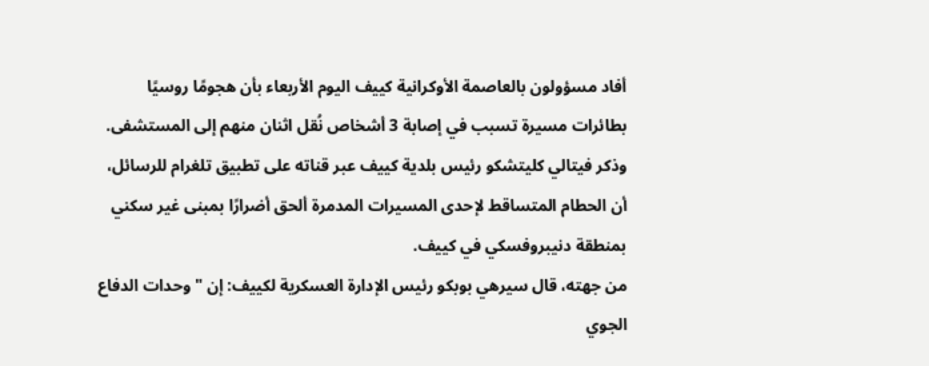أفاد مسؤولون بالعاصمة الأوكرانية كييف اليوم الأربعاء بأن هجومًا روسيًا بطائرات مسيرة تسبب في إصابة 3 أشخاص نُقل اثنان منهم إلى المستشفى.
وذكر فيتالي كليتشكو رئيس بلدية كييف عبر قناته على تطبيق تلغرام للرسائل، أن الحطام المتساقط لإحدى المسيرات المدمرة ألحق أضرارًا بمبنى غير سكني بمنطقة دنيبروفسكي في كييف.
من جهته، قال سيرهي بوبكو رئيس الإدارة العسكرية لكييف: إن "وحدات الدفاع الجوي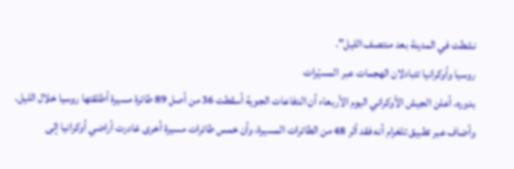نشطت في المدينة بعد منتصف الليل".
روسيا وأوكرانيا تتبادلان الهجمات عبر المسيّرات
بدوره، أعلن الجيش الأوكراني اليوم الأربعاء أن الدفاعات الجوية أسقطت 36 من أصل 89 طائرة مسيرة أطلقتها روسيا خلال الليل.
وأضاف عبر تطبيق تلغرام أنه فقد أثر 48 من الطائرات المسيرة، وأن خمس طائرات مسيرة أخرى غادرت أراضي أوكرانيا إلى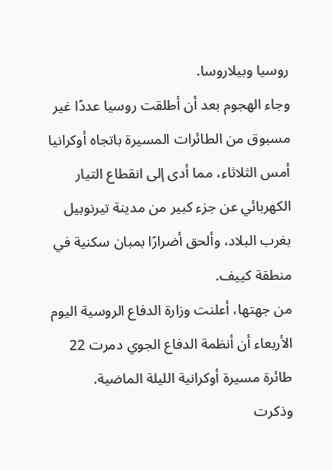روسيا وبيلاروسا.
وجاء الهجوم بعد أن أطلقت روسيا عددًا غير مسبوق من الطائرات المسيرة باتجاه أوكرانيا أمس الثلاثاء، مما أدى إلى انقطاع التيار الكهربائي عن جزء كبير من مدينة تيرنوبيل بغرب البلاد، وألحق أضرارًا بمبان سكنية في منطقة كييف.
من جهتها، أعلنت وزارة الدفاع الروسية اليوم الأربعاء أن أنظمة الدفاع الجوي دمرت 22 طائرة مسيرة أوكرانية الليلة الماضية.
وذكرت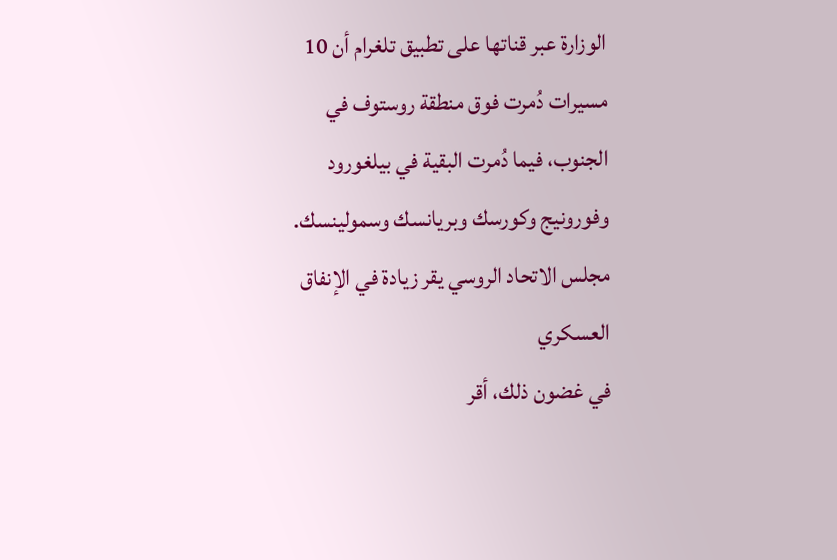الوزارة عبر قناتها على تطبيق تلغرام أن 10 مسيرات دُمرت فوق منطقة روستوف في الجنوب، فيما دُمرت البقية في بيلغورود وفورونيج وكورسك وبريانسك وسمولينسك.
مجلس الاتحاد الروسي يقر زيادة في الإنفاق العسكري
في غضون ذلك، أقر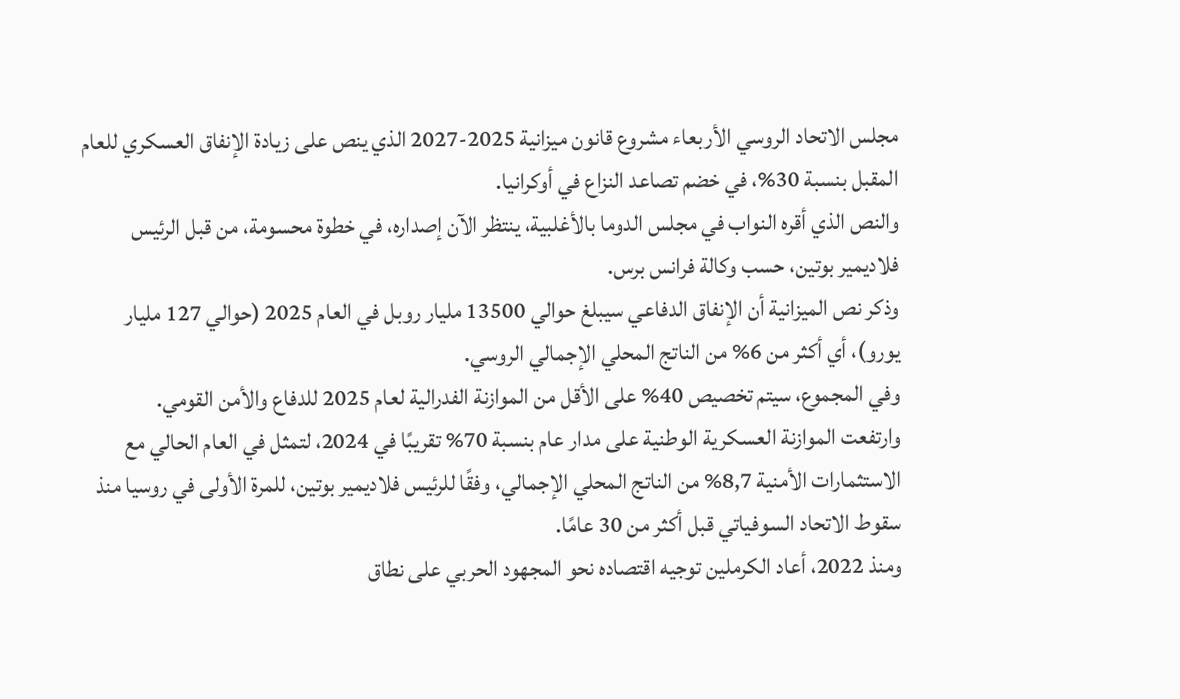مجلس الاتحاد الروسي الأربعاء مشروع قانون ميزانية 2025-2027 الذي ينص على زيادة الإنفاق العسكري للعام المقبل بنسبة 30%، في خضم تصاعد النزاع في أوكرانيا.
والنص الذي أقره النواب في مجلس الدوما بالأغلبية، ينتظر الآن إصداره، في خطوة محسومة، من قبل الرئيس فلاديمير بوتين، حسب وكالة فرانس برس.
وذكر نص الميزانية أن الإنفاق الدفاعي سيبلغ حوالي 13500 مليار روبل في العام 2025 (حوالي 127 مليار يورو)، أي أكثر من 6% من الناتج المحلي الإجمالي الروسي.
وفي المجموع، سيتم تخصيص 40% على الأقل من الموازنة الفدرالية لعام 2025 للدفاع والأمن القومي.
وارتفعت الموازنة العسكرية الوطنية على مدار عام بنسبة 70% تقريبًا في 2024، لتمثل في العام الحالي مع الاستثمارات الأمنية 8,7% من الناتج المحلي الإجمالي، وفقًا للرئيس فلاديمير بوتين، للمرة الأولى في روسيا منذ سقوط الاتحاد السوفياتي قبل أكثر من 30 عامًا.
ومنذ 2022، أعاد الكرملين توجيه اقتصاده نحو المجهود الحربي على نطاق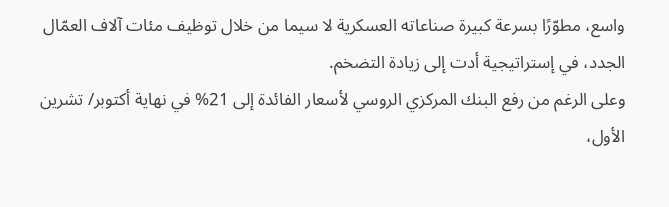واسع، مطوّرًا بسرعة كبيرة صناعاته العسكرية لا سيما من خلال توظيف مئات آلاف العمّال الجدد، في إستراتيجية أدت إلى زيادة التضخم.
وعلى الرغم من رفع البنك المركزي الروسي لأسعار الفائدة إلى 21% في نهاية أكتوبر/ تشرين الأول،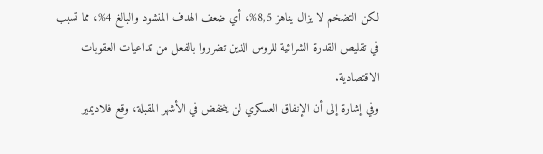لكن التضخم لا يزال يناهز 8,5%، أي ضعف الهدف المنشود والبالغ 4%، مما تسبب في تقليص القدرة الشرائية للروس الذين تضرروا بالفعل من تداعيات العقوبات الاقتصادية.
وفي إشارة إلى أن الإنفاق العسكري لن ينخفض في الأشهر المقبلة، وقع فلاديمير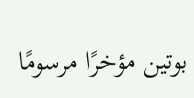بوتين مؤخرًا مرسومًا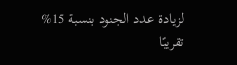لزيادة عدد الجنود بنسبة 15% تقريبًا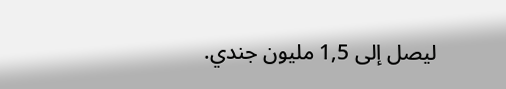ليصل إلى 1,5 مليون جندي.